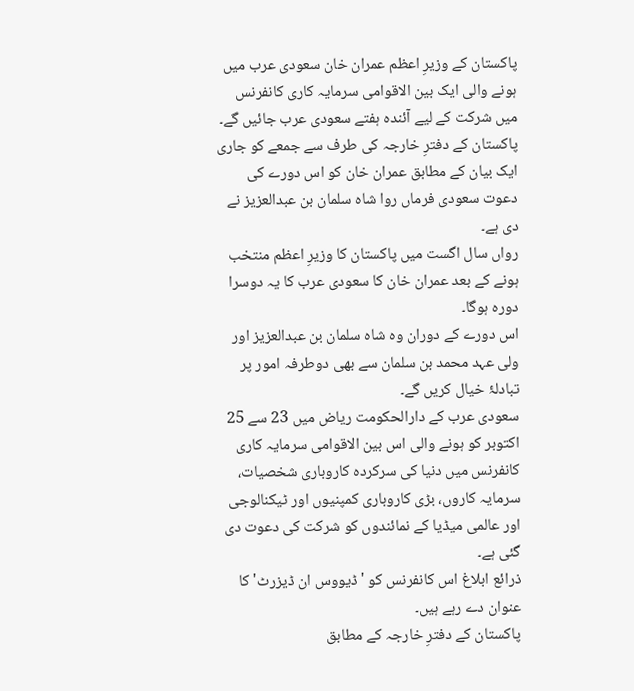پاکستان کے وزیرِ اعظم عمران خان سعودی عرب میں ہونے والی ایک بین الاقوامی سرمایہ کاری کانفرنس میں شرکت کے لیے آئندہ ہفتے سعودی عرب جائیں گے۔
پاکستان کے دفترِ خارجہ کی طرف سے جمعے کو جاری ایک بیان کے مطابق عمران خان کو اس دورے کی دعوت سعودی فرماں روا شاہ سلمان بن عبدالعزیز نے دی ہے۔
رواں سال اگست میں پاکستان کا وزیرِ اعظم منتخب ہونے کے بعد عمران خان کا سعودی عرب کا یہ دوسرا دورہ ہوگا۔
اس دورے کے دوران وہ شاہ سلمان بن عبدالعزیز اور ولی عہد محمد بن سلمان سے بھی دوطرفہ امور پر تبادلۂ خیال کریں گے۔
سعودی عرب کے دارالحکومت ریاض میں 23 سے 25 اکتوبر کو ہونے والی اس بین الاقوامی سرمایہ کاری کانفرنس میں دنیا کی سرکردہ کاروباری شخصیات، سرمایہ کاروں، بڑی کاروباری کمپنیوں اور ٹیکنالوجی اور عالمی میڈیا کے نمائندوں کو شرکت کی دعوت دی گئی ہے۔
ذرائع ابلاغ اس کانفرنس کو 'ڈیووس ان ڈیزرٹ' کا عنوان دے رہے ہیں۔
پاکستان کے دفترِ خارجہ کے مطابق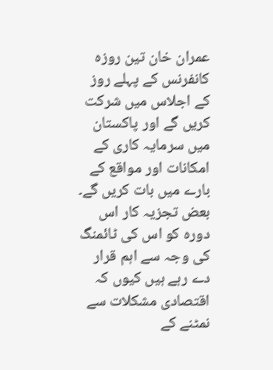عمران خان تین روزہ کانفرنس کے پہلے روز کے اجلاس میں شرکت کریں گے اور پاکستان میں سرمایہ کاری کے امکانات اور مواقع کے بارے میں بات کریں گے۔
بعض تجزیہ کار اس دورہ کو اس کی ٹائمنگ کی وجہ سے اہم قرار دے رہے ہیں کیوں کہ اقتصادی مشکلات سے نمٹنے کے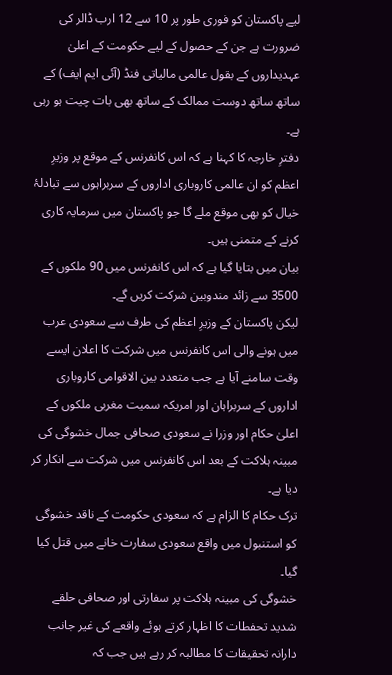لیے پاکستان کو فوری طور پر 10 سے 12 ارب ڈالر کی ضرورت ہے جن کے حصول کے لیے حکومت کے اعلیٰ عہدیداروں کے بقول عالمی مالیاتی فنڈ (آئی ایم ایف) کے ساتھ ساتھ دوست ممالک کے ساتھ بھی بات چیت ہو رہی ہے۔
دفترِ خارجہ کا کہنا ہے کہ اس کانفرنس کے موقع پر وزیرِ اعظم کو ان عالمی کاروباری اداروں کے سربراہوں سے تبادلۂ خیال کو بھی موقع ملے گا جو پاکستان میں سرمایہ کاری کرنے کے متمنی ہیں۔
بیان میں بتایا گیا ہے کہ اس کانفرنس میں 90 ملکوں کے 3500 سے زائد مندوبین شرکت کریں گے۔
لیکن پاکستان کے وزیرِ اعظم کی طرف سے سعودی عرب میں ہونے والی اس کانفرنس میں شرکت کا اعلان ایسے وقت سامنے آیا ہے جب متعدد بین الاقوامی کاروباری اداروں کے سربراہان اور امریکہ سمیت مغربی ملکوں کے اعلیٰ حکام اور وزرا نے سعودی صحافی جمال خشوگی کی مبینہ ہلاکت کے بعد اس کانفرنس میں شرکت سے انکار کر دیا ہے۔
ترک حکام کا الزام ہے کہ سعودی حکومت کے ناقد خشوگی کو استنبول میں واقع سعودی سفارت خانے میں قتل کیا گیا۔
خشوگی کی مبینہ ہلاکت پر سفارتی اور صحافی حلقے شدید تحفطات کا اظہار کرتے ہوئے واقعے کی غیر جانب دارانہ تحقیقات کا مطالبہ کر رہے ہیں جب کہ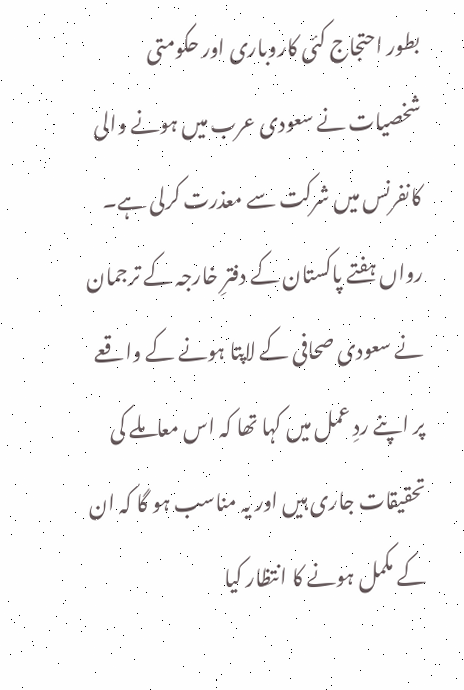بطور احتجاج کئی کاروباری اور حکومتی شخصیات نے سعودی عرب میں ہونے والی کانفرنس میں شرکت سے معذرت کرلی ہے۔
رواں ہفتے پاکستان کے دفترِ خارجہ کے ترجمان نے سعودی صحافی کے لاپتا ہونے کے واقعے پر اپنے ردِ عمل میں کہا تھا کہ اس معاملے کی تحقیقات جاری ہیں اور یہ مناسب ہو گا کہ ان کے مکمل ہونے کا انتظار کیا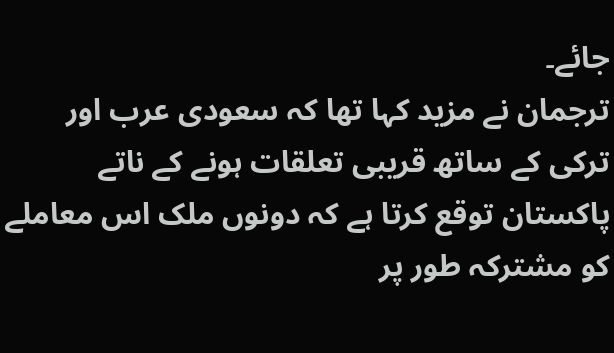جائے۔
ترجمان نے مزید کہا تھا کہ سعودی عرب اور ترکی کے ساتھ قریبی تعلقات ہونے کے ناتے پاکستان توقع کرتا ہے کہ دونوں ملک اس معاملے کو مشترکہ طور پر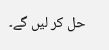حل کر لیں گے۔